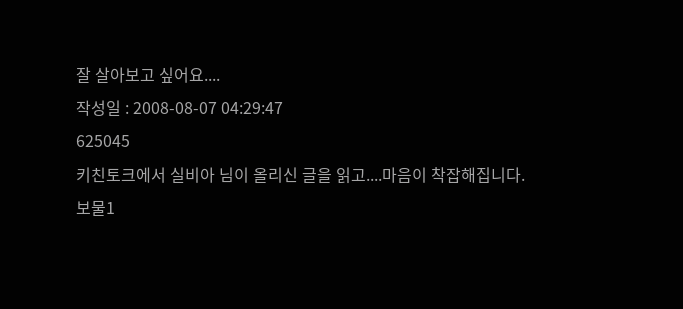잘 살아보고 싶어요....
작성일 : 2008-08-07 04:29:47
625045
키친토크에서 실비아 님이 올리신 글을 읽고....마음이 착잡해집니다.
보물1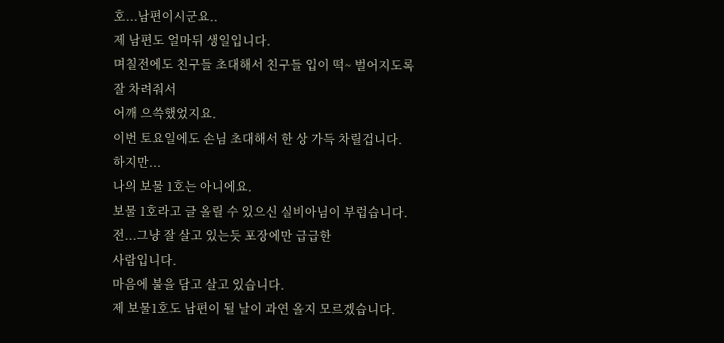호...남편이시군요..
제 남편도 얼마뒤 생일입니다.
며칠전에도 친구들 초대해서 친구들 입이 떡~ 벌어지도록 잘 차려줘서
어깨 으쓱했었지요.
이번 토요일에도 손님 초대해서 한 상 가득 차릴겁니다.
하지만...
나의 보물 1호는 아니에요.
보물 1호라고 글 올릴 수 있으신 실비아님이 부럽습니다.
전...그냥 잘 살고 있는듯 포장에만 급급한
사람입니다.
마음에 불을 담고 살고 있습니다.
제 보물1호도 남편이 될 날이 과연 올지 모르겠습니다.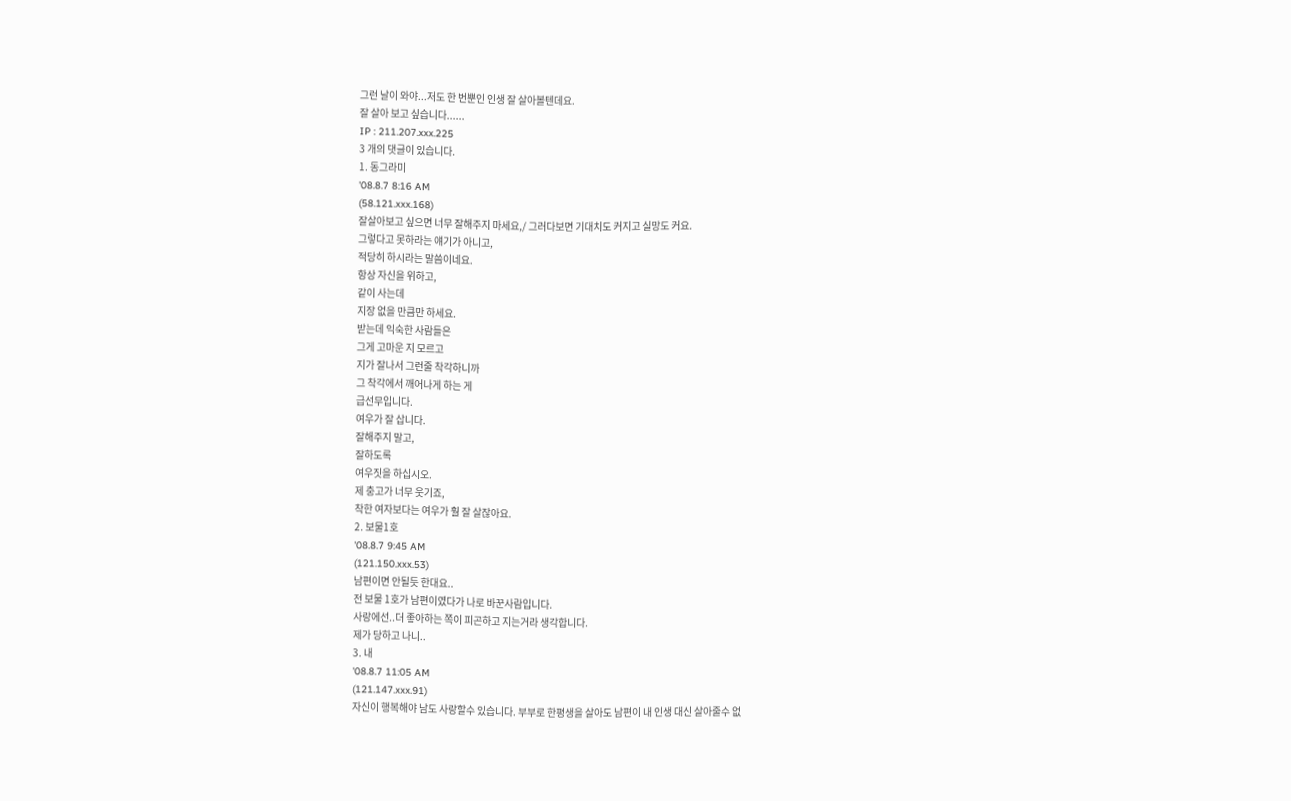그런 날이 와야...저도 한 번뿐인 인생 잘 살아볼텐데요.
잘 살아 보고 싶습니다......
IP : 211.207.xxx.225
3 개의 댓글이 있습니다.
1. 동그라미
'08.8.7 8:16 AM
(58.121.xxx.168)
잘살아보고 싶으면 너무 잘해주지 마세요,/ 그러다보면 기대치도 커지고 실망도 커요.
그렇다고 못하라는 얘기가 아니고,
적당히 하시라는 말씀이네요.
항상 자신을 위하고,
같이 사는데
지장 없을 만큼만 하세요.
받는데 익숙한 사람들은
그게 고마운 지 모르고
지가 잘나서 그런줄 착각하니까
그 착각에서 깨어나게 하는 게
급선무입니다.
여우가 잘 삽니다.
잘해주지 말고,
잘하도록
여우짓을 하십시오.
제 충고가 너무 웃기죠,
착한 여자보다는 여우가 훨 잘 살잖아요.
2. 보물1호
'08.8.7 9:45 AM
(121.150.xxx.53)
남편이면 안될듯 한대요..
전 보물 1호가 남편이였다가 나로 바꾼사람입니다.
사랑에선..더 좋아하는 쪽이 피곤하고 지는거라 생각합니다.
제가 당하고 나니..
3. 내
'08.8.7 11:05 AM
(121.147.xxx.91)
자신이 행복해야 남도 사랑할수 있습니다. 부부로 한평생을 살아도 남편이 내 인생 대신 살아줄수 없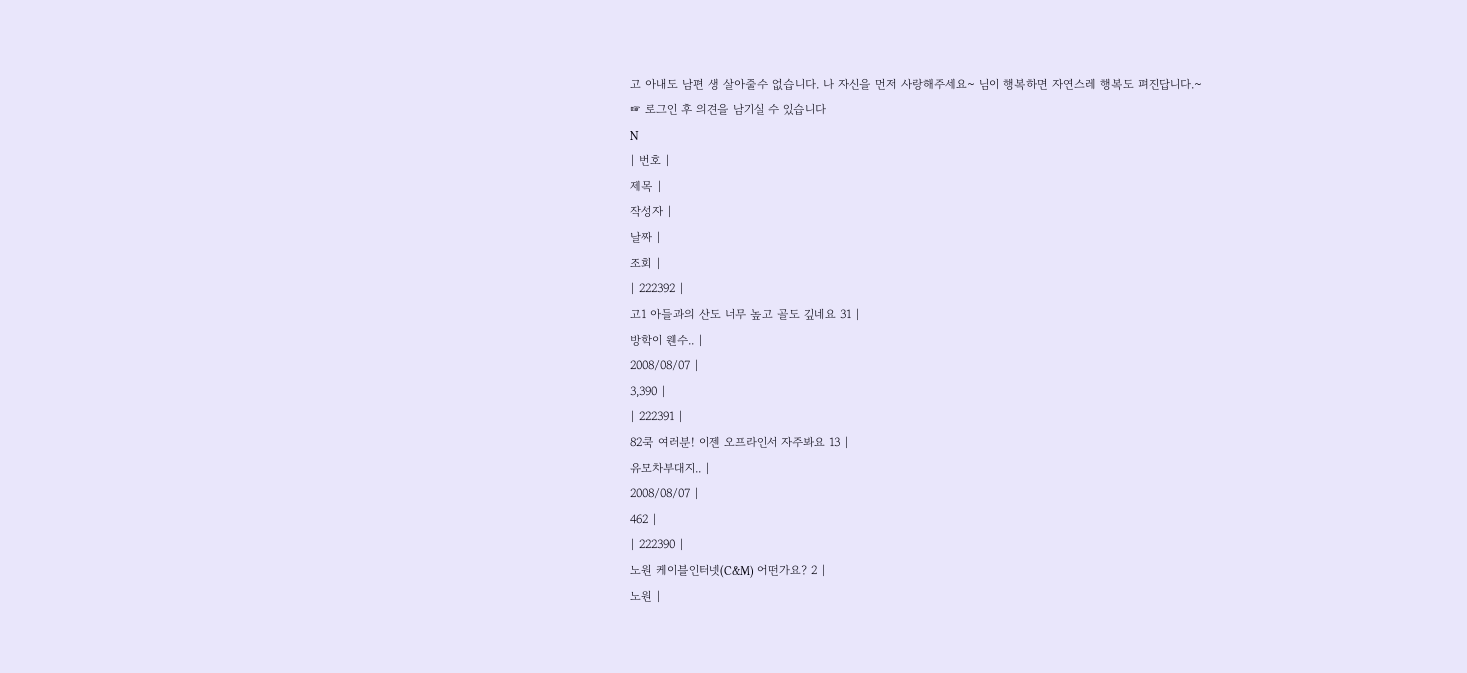고 아내도 남편 생 살아줄수 없습니다. 나 자신을 먼저 사랑해주세요~ 님이 행복하면 자연스레 행복도 펴진답니다.~
☞ 로그인 후 의견을 남기실 수 있습니다
N
| 번호 |
제목 |
작성자 |
날짜 |
조회 |
| 222392 |
고1 아들과의 산도 너무 높고 골도 깊네요 31 |
방학이 웬수.. |
2008/08/07 |
3,390 |
| 222391 |
82쿡 여러분! 이젠 오프라인서 자주봐요 13 |
유모차부대지.. |
2008/08/07 |
462 |
| 222390 |
노원 케이블인터넷(C&M) 어떤가요? 2 |
노원 |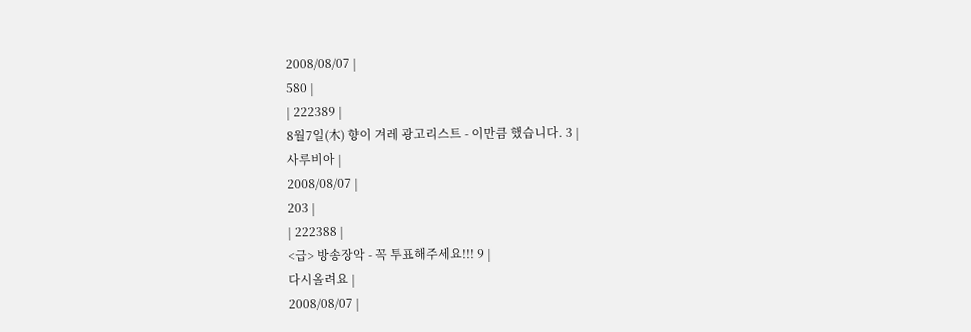2008/08/07 |
580 |
| 222389 |
8월7일(木) 향이 겨레 광고리스트 - 이만큼 했습니다. 3 |
사루비아 |
2008/08/07 |
203 |
| 222388 |
<급> 방송장악 - 꼭 투표해주세요!!! 9 |
다시올려요 |
2008/08/07 |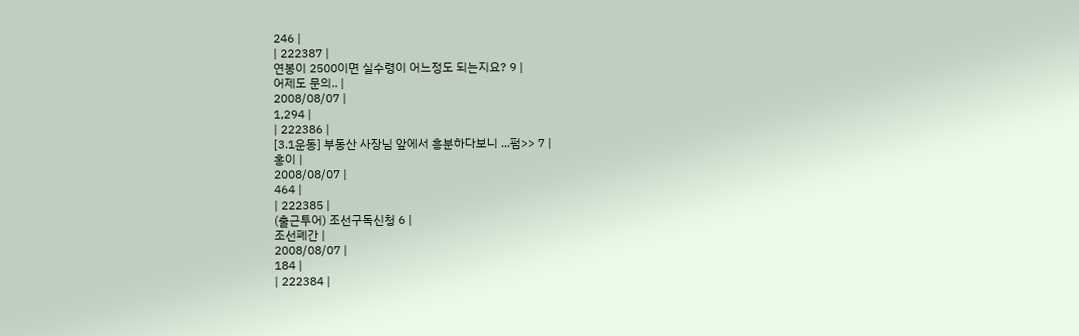246 |
| 222387 |
연봉이 2500이면 실수령이 어느정도 되는지요? 9 |
어제도 문의.. |
2008/08/07 |
1,294 |
| 222386 |
[3.1운동] 부동산 사장님 앞에서 흥분하다보니 ...펌>> 7 |
홍이 |
2008/08/07 |
464 |
| 222385 |
(출근투어) 조선구독신청 6 |
조선폐간 |
2008/08/07 |
184 |
| 222384 |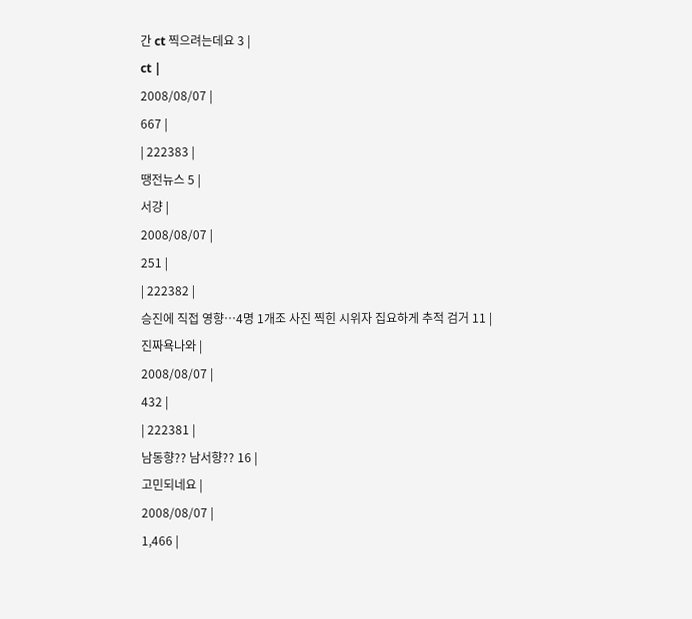간 ct 찍으려는데요 3 |
ct |
2008/08/07 |
667 |
| 222383 |
땡전뉴스 5 |
서걍 |
2008/08/07 |
251 |
| 222382 |
승진에 직접 영향…4명 1개조 사진 찍힌 시위자 집요하게 추적 검거 11 |
진짜욕나와 |
2008/08/07 |
432 |
| 222381 |
남동향?? 남서향?? 16 |
고민되네요 |
2008/08/07 |
1,466 |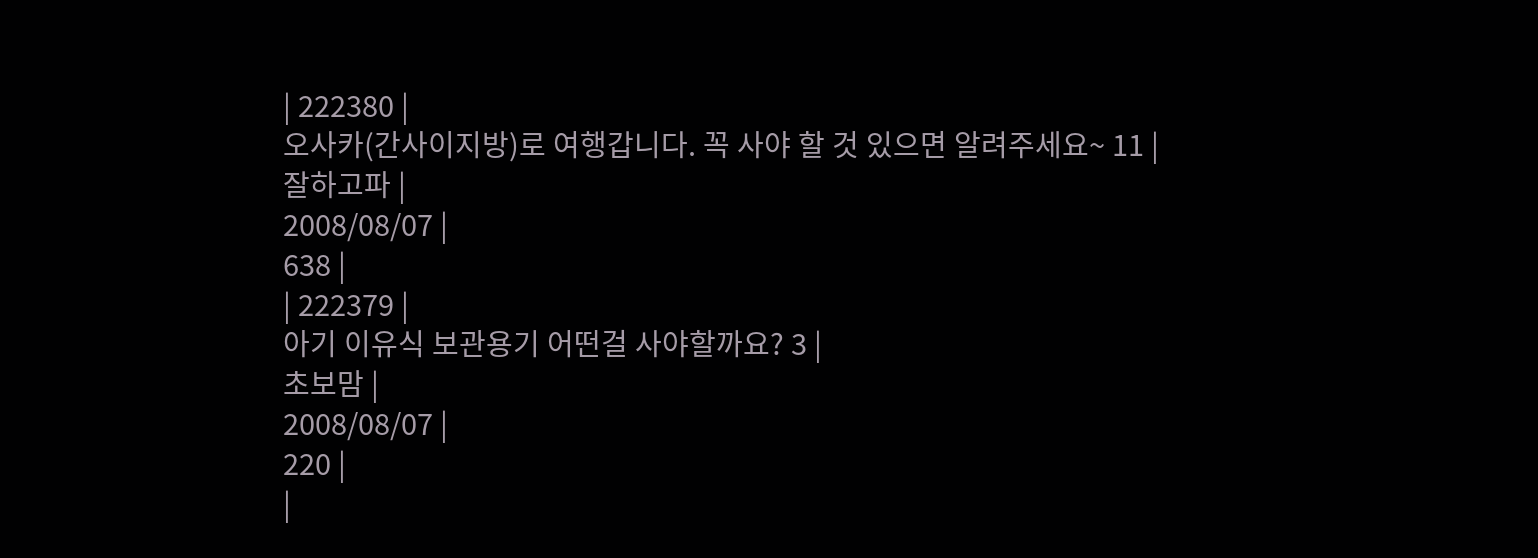| 222380 |
오사카(간사이지방)로 여행갑니다. 꼭 사야 할 것 있으면 알려주세요~ 11 |
잘하고파 |
2008/08/07 |
638 |
| 222379 |
아기 이유식 보관용기 어떤걸 사야할까요? 3 |
초보맘 |
2008/08/07 |
220 |
|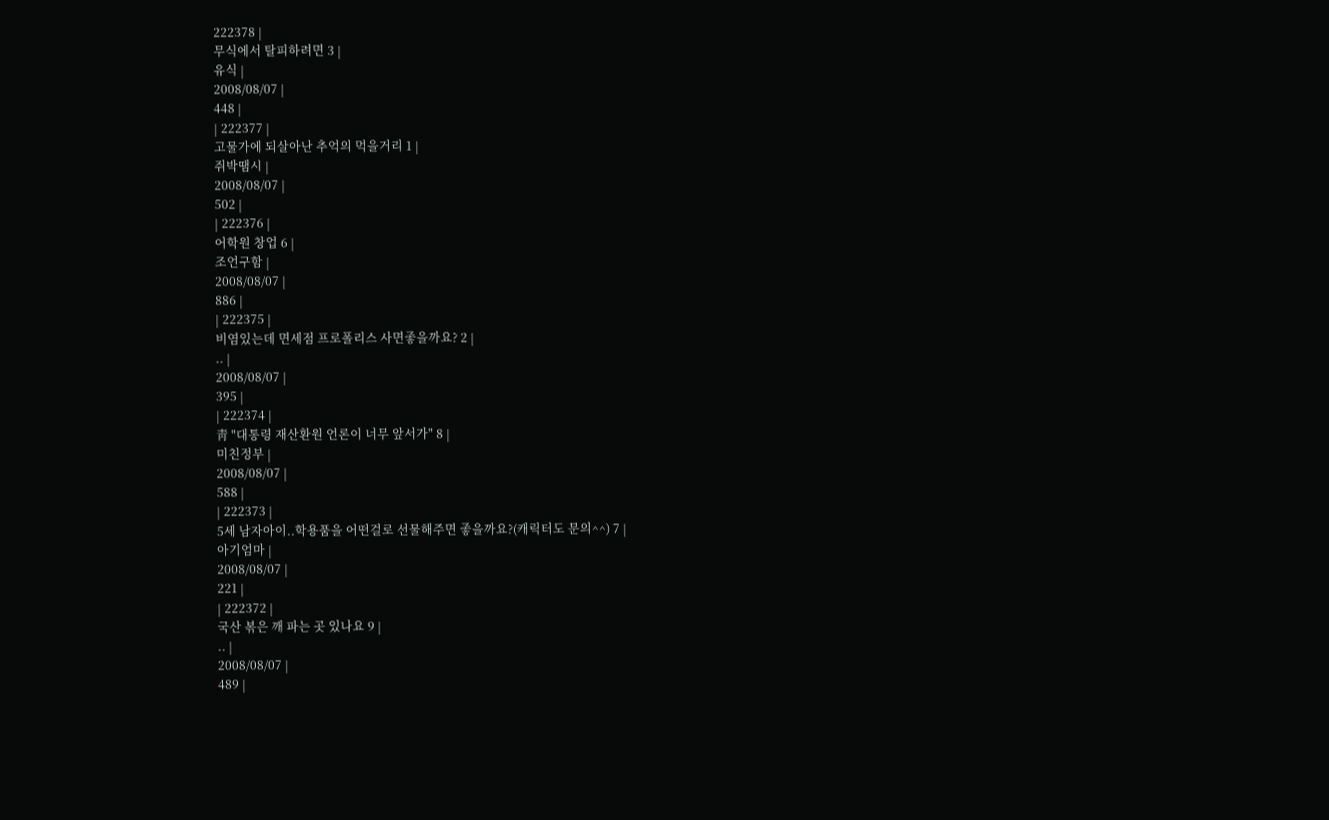222378 |
무식에서 탈피하려면 3 |
유식 |
2008/08/07 |
448 |
| 222377 |
고물가에 되살아난 추억의 먹을거리 1 |
쥐박땜시 |
2008/08/07 |
502 |
| 222376 |
어학원 창업 6 |
조언구함 |
2008/08/07 |
886 |
| 222375 |
비염있는데 면세점 프로폴리스 사면좋을까요? 2 |
.. |
2008/08/07 |
395 |
| 222374 |
靑 "대통령 재산환원 언론이 너무 앞서가" 8 |
미친정부 |
2008/08/07 |
588 |
| 222373 |
5세 남자아이..학용품을 어떤걸로 선물해주면 좋을까요?(캐릭터도 문의^^) 7 |
아기엄마 |
2008/08/07 |
221 |
| 222372 |
국산 볶은 깨 파는 곳 있나요 9 |
.. |
2008/08/07 |
489 |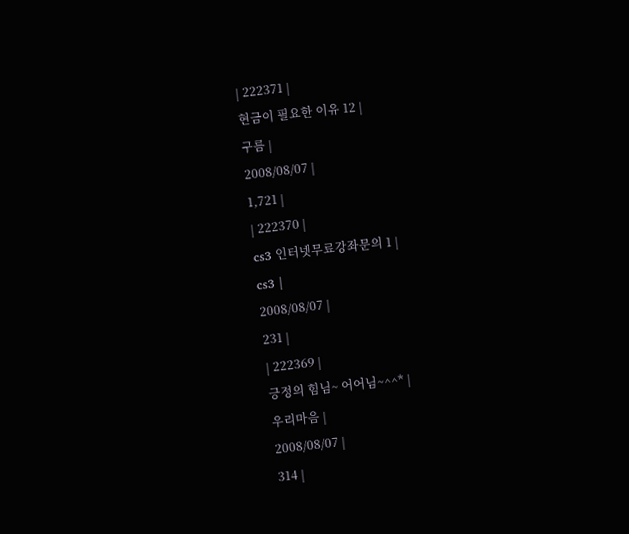| 222371 |
현금이 필요한 이유 12 |
구름 |
2008/08/07 |
1,721 |
| 222370 |
cs3 인터넷무료강좌문의 1 |
cs3 |
2008/08/07 |
231 |
| 222369 |
긍정의 힘님~ 어어님~^^* |
우리마음 |
2008/08/07 |
314 |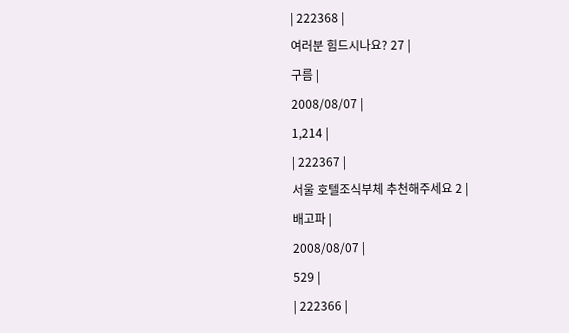| 222368 |
여러분 힘드시나요? 27 |
구름 |
2008/08/07 |
1,214 |
| 222367 |
서울 호텔조식부체 추천해주세요 2 |
배고파 |
2008/08/07 |
529 |
| 222366 |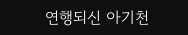연행되신 아기천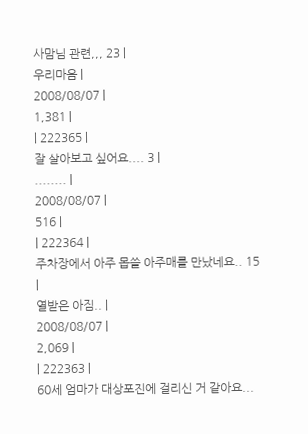사맘님 관련,,, 23 |
우리마음 |
2008/08/07 |
1,381 |
| 222365 |
잘 살아보고 싶어요.... 3 |
........ |
2008/08/07 |
516 |
| 222364 |
주차장에서 아주 몹쓸 아주매를 만났네요.. 15 |
열받은 아짐.. |
2008/08/07 |
2,069 |
| 222363 |
60세 엄마가 대상포진에 걸리신 거 같아요...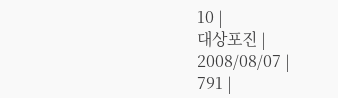10 |
대상포진 |
2008/08/07 |
791 |